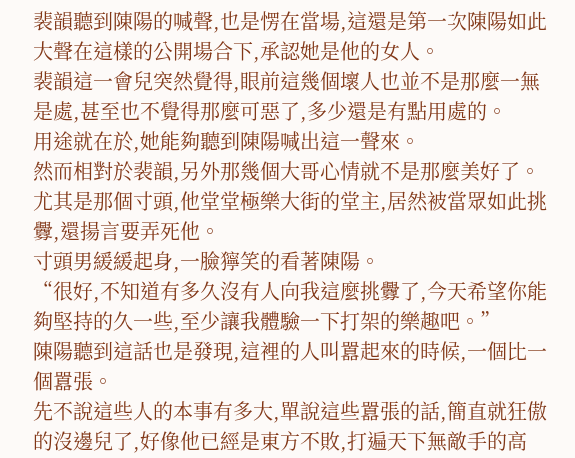裴韻聽到陳陽的喊聲,也是愣在當場,這還是第一次陳陽如此大聲在這樣的公開場合下,承認她是他的女人。
裴韻這一會兒突然覺得,眼前這幾個壞人也並不是那麼一無是處,甚至也不覺得那麼可惡了,多少還是有點用處的。
用途就在於,她能夠聽到陳陽喊出這一聲來。
然而相對於裴韻,另外那幾個大哥心情就不是那麼美好了。
尤其是那個寸頭,他堂堂極樂大街的堂主,居然被當眾如此挑釁,還揚言要弄死他。
寸頭男緩緩起身,一臉獰笑的看著陳陽。
“很好,不知道有多久沒有人向我這麼挑釁了,今天希望你能夠堅持的久一些,至少讓我體驗一下打架的樂趣吧。”
陳陽聽到這話也是發現,這裡的人叫囂起來的時候,一個比一個囂張。
先不說這些人的本事有多大,單說這些囂張的話,簡直就狂傲的沒邊兒了,好像他已經是東方不敗,打遍天下無敵手的高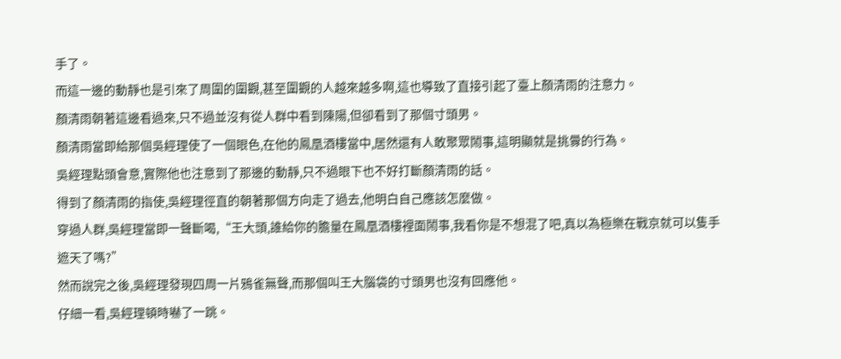手了。
而這一邊的動靜也是引來了周圍的圍觀,甚至圍觀的人越來越多啊,這也導致了直接引起了臺上顏清雨的注意力。
顏清雨朝著這邊看過來,只不過並沒有從人群中看到陳陽,但卻看到了那個寸頭男。
顏清雨當即給那個吳經理使了一個眼色,在他的鳳凰酒樓當中,居然還有人敢聚眾鬧事,這明顯就是挑釁的行為。
吳經理點頭會意,實際他也注意到了那邊的動靜,只不過眼下也不好打斷顏清雨的話。
得到了顏清雨的指使,吳經理徑直的朝著那個方向走了過去,他明白自己應該怎麼做。
穿過人群,吳經理當即一聲斷喝,“王大頭,誰給你的膽量在鳳凰酒樓裡面鬧事,我看你是不想混了吧,真以為極樂在戰京就可以隻手遮天了嗎?”
然而說完之後,吳經理發現四周一片鴉雀無聲,而那個叫王大腦袋的寸頭男也沒有回應他。
仔細一看,吳經理頓時嚇了一跳。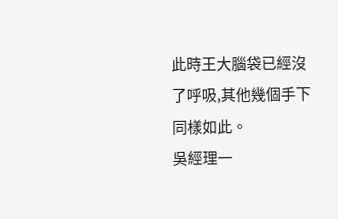此時王大腦袋已經沒了呼吸,其他幾個手下同樣如此。
吳經理一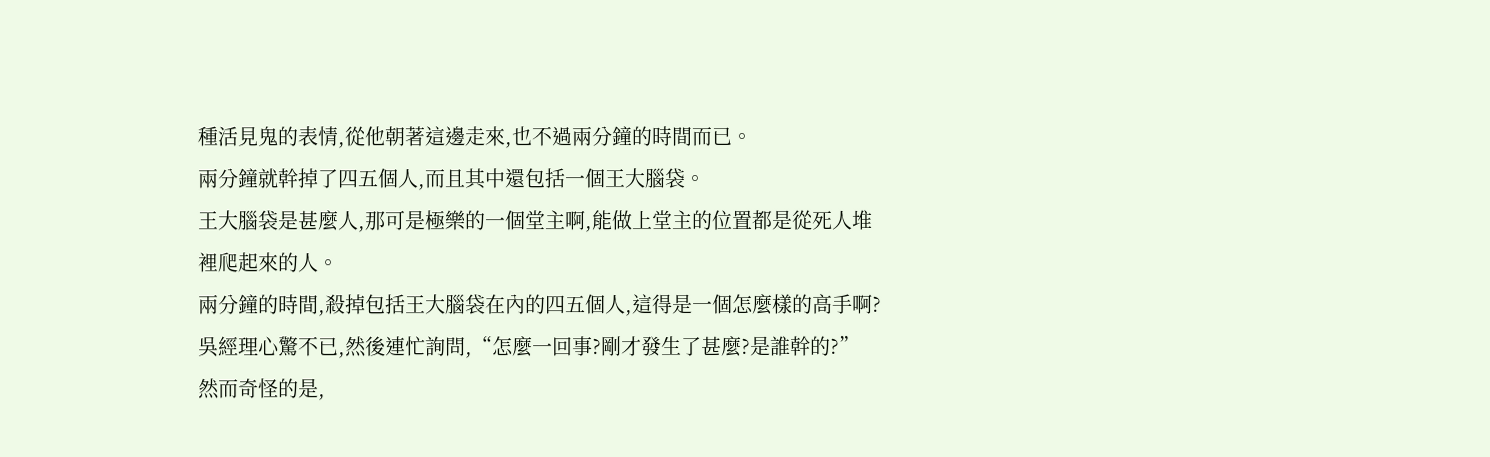種活見鬼的表情,從他朝著這邊走來,也不過兩分鐘的時間而已。
兩分鐘就幹掉了四五個人,而且其中還包括一個王大腦袋。
王大腦袋是甚麼人,那可是極樂的一個堂主啊,能做上堂主的位置都是從死人堆裡爬起來的人。
兩分鐘的時間,殺掉包括王大腦袋在內的四五個人,這得是一個怎麼樣的高手啊?
吳經理心驚不已,然後連忙詢問,“怎麼一回事?剛才發生了甚麼?是誰幹的?”
然而奇怪的是,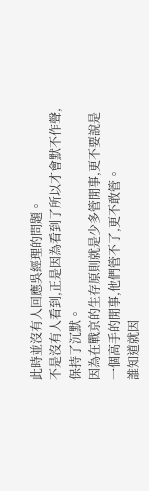此時並沒有人回應吳經理的問題。
不是沒有人看到,正是因為看到了所以才會默不作聲,保持了沉默。
因為在戰京的生存原則就是少多管閒事,更不要說是一個高手的閒事,他們管不了,更不敢管。
誰知道就因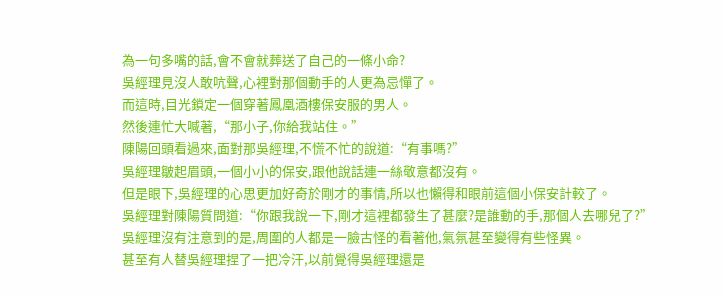為一句多嘴的話,會不會就葬送了自己的一條小命?
吳經理見沒人敢吭聲,心裡對那個動手的人更為忌憚了。
而這時,目光鎖定一個穿著鳳凰酒樓保安服的男人。
然後連忙大喊著,“那小子,你給我站住。”
陳陽回頭看過來,面對那吳經理,不慌不忙的說道:“有事嗎?”
吳經理皺起眉頭,一個小小的保安,跟他說話連一絲敬意都沒有。
但是眼下,吳經理的心思更加好奇於剛才的事情,所以也懶得和眼前這個小保安計較了。
吳經理對陳陽質問道:“你跟我說一下,剛才這裡都發生了甚麼?是誰動的手,那個人去哪兒了?”
吳經理沒有注意到的是,周圍的人都是一臉古怪的看著他,氣氛甚至變得有些怪異。
甚至有人替吳經理捏了一把冷汗,以前覺得吳經理還是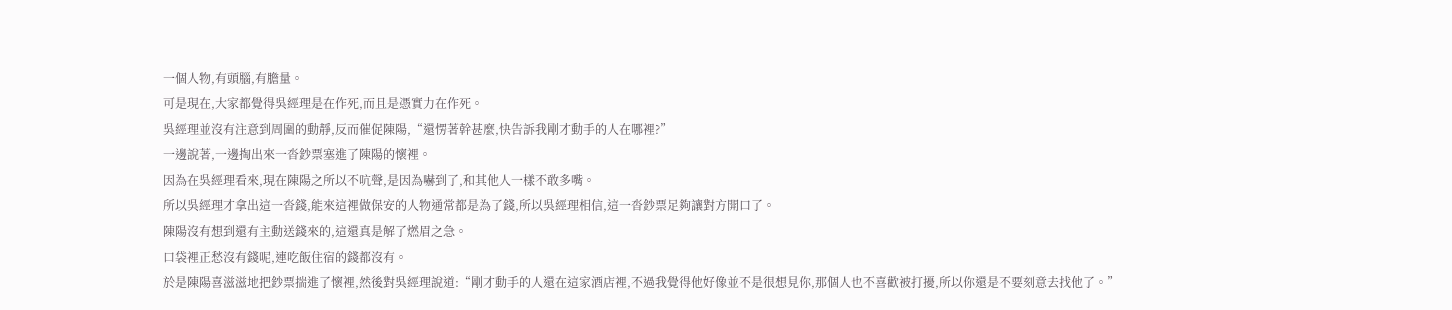一個人物,有頭腦,有膽量。
可是現在,大家都覺得吳經理是在作死,而且是憑實力在作死。
吳經理並沒有注意到周圍的動靜,反而催促陳陽,“還愣著幹甚麼,快告訴我剛才動手的人在哪裡?”
一邊說著,一邊掏出來一沓鈔票塞進了陳陽的懷裡。
因為在吳經理看來,現在陳陽之所以不吭聲,是因為嚇到了,和其他人一樣不敢多嘴。
所以吳經理才拿出這一沓錢,能來這裡做保安的人物通常都是為了錢,所以吳經理相信,這一沓鈔票足夠讓對方開口了。
陳陽沒有想到還有主動送錢來的,這還真是解了燃眉之急。
口袋裡正愁沒有錢呢,連吃飯住宿的錢都沒有。
於是陳陽喜滋滋地把鈔票揣進了懷裡,然後對吳經理說道:“剛才動手的人還在這家酒店裡,不過我覺得他好像並不是很想見你,那個人也不喜歡被打擾,所以你還是不要刻意去找他了。”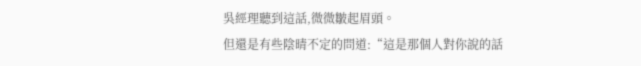吳經理聽到這話,微微皺起眉頭。
但還是有些陰晴不定的問道:“這是那個人對你說的話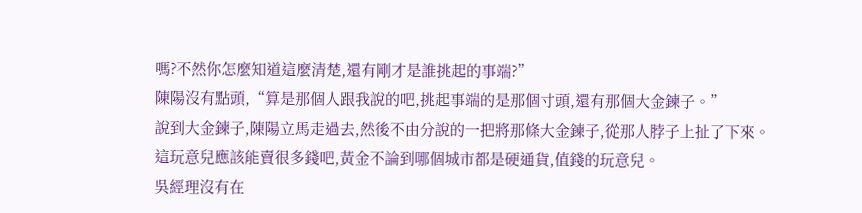嗎?不然你怎麼知道這麼清楚,還有剛才是誰挑起的事端?”
陳陽沒有點頭,“算是那個人跟我說的吧,挑起事端的是那個寸頭,還有那個大金鍊子。”
說到大金鍊子,陳陽立馬走過去,然後不由分說的一把將那條大金鍊子,從那人脖子上扯了下來。
這玩意兒應該能賣很多錢吧,黃金不論到哪個城市都是硬通貨,值錢的玩意兒。
吳經理沒有在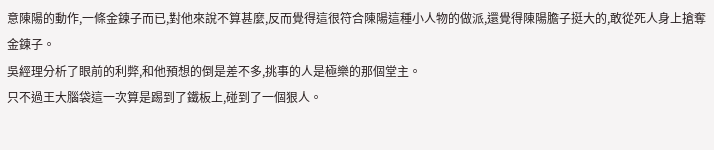意陳陽的動作,一條金鍊子而已,對他來說不算甚麼,反而覺得這很符合陳陽這種小人物的做派,還覺得陳陽膽子挺大的,敢從死人身上搶奪金鍊子。
吳經理分析了眼前的利弊,和他預想的倒是差不多,挑事的人是極樂的那個堂主。
只不過王大腦袋這一次算是踢到了鐵板上,碰到了一個狠人。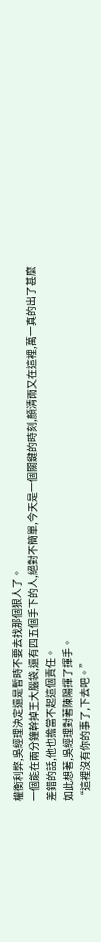權衡利弊,吳經理決定還是暫時不要去找那個狠人了。
一個能在兩分鐘幹掉王大腦袋,還有四五個手下的人,絕對不簡單,今天是一個關鍵的時刻,顏清雨又在這裡,萬一真的出了甚麼差錯的話,他也擔當不起這個責任。
如此想著,吳經理對著陳陽揮了揮手。
“這裡沒有你的事了,下去吧。”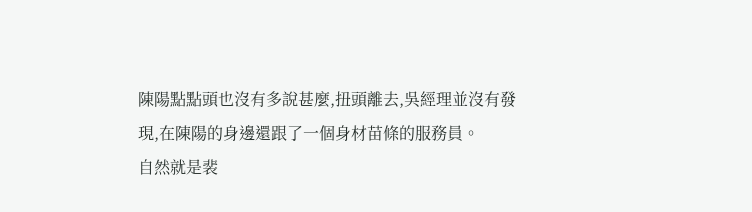陳陽點點頭也沒有多說甚麼,扭頭離去,吳經理並沒有發現,在陳陽的身邊還跟了一個身材苗條的服務員。
自然就是裴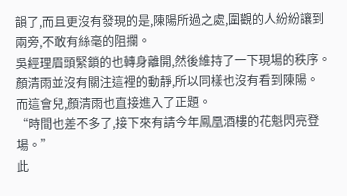韻了,而且更沒有發現的是,陳陽所過之處,圍觀的人紛紛讓到兩旁,不敢有絲毫的阻攔。
吳經理眉頭緊鎖的也轉身離開,然後維持了一下現場的秩序。
顏清雨並沒有關注這裡的動靜,所以同樣也沒有看到陳陽。
而這會兒,顏清雨也直接進入了正題。
“時間也差不多了,接下來有請今年鳳凰酒樓的花魁閃亮登場。”
此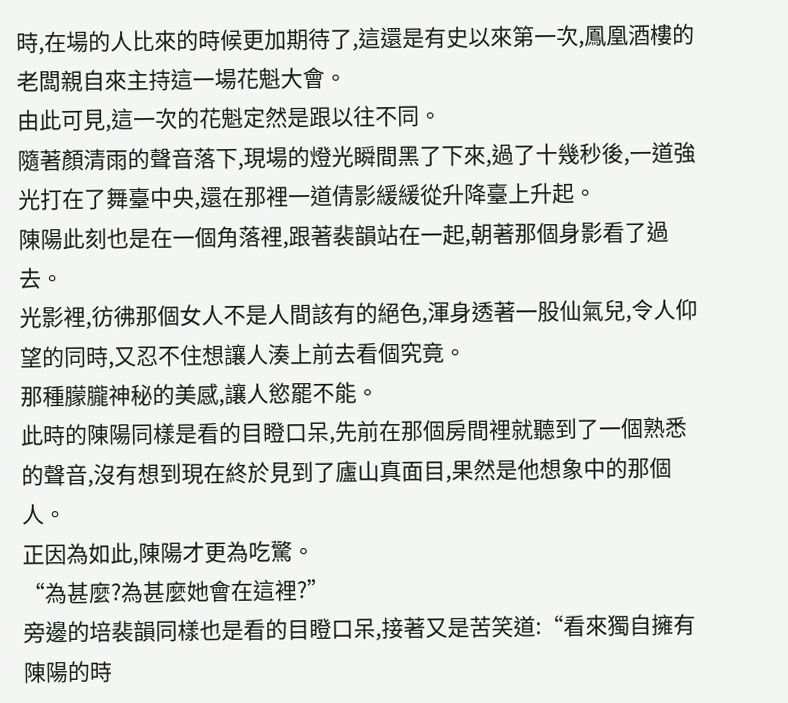時,在場的人比來的時候更加期待了,這還是有史以來第一次,鳳凰酒樓的老闆親自來主持這一場花魁大會。
由此可見,這一次的花魁定然是跟以往不同。
隨著顏清雨的聲音落下,現場的燈光瞬間黑了下來,過了十幾秒後,一道強光打在了舞臺中央,還在那裡一道倩影緩緩從升降臺上升起。
陳陽此刻也是在一個角落裡,跟著裴韻站在一起,朝著那個身影看了過去。
光影裡,彷彿那個女人不是人間該有的絕色,渾身透著一股仙氣兒,令人仰望的同時,又忍不住想讓人湊上前去看個究竟。
那種朦朧神秘的美感,讓人慾罷不能。
此時的陳陽同樣是看的目瞪口呆,先前在那個房間裡就聽到了一個熟悉的聲音,沒有想到現在終於見到了廬山真面目,果然是他想象中的那個人。
正因為如此,陳陽才更為吃驚。
“為甚麼?為甚麼她會在這裡?”
旁邊的培裴韻同樣也是看的目瞪口呆,接著又是苦笑道:“看來獨自擁有陳陽的時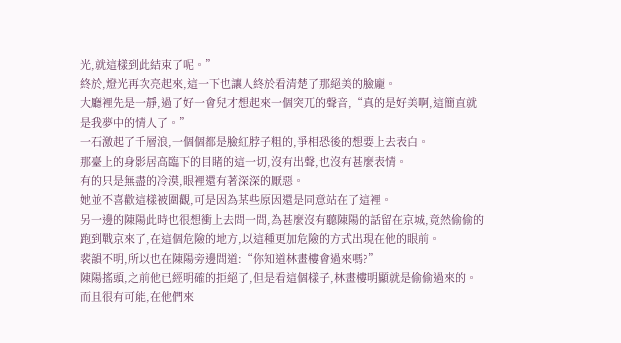光,就這樣到此結束了呢。”
終於,燈光再次亮起來,這一下也讓人終於看清楚了那絕美的臉龐。
大廳裡先是一靜,過了好一會兒才想起來一個突兀的聲音,“真的是好美啊,這簡直就是我夢中的情人了。”
一石激起了千層浪,一個個都是臉紅脖子粗的,爭相恐後的想要上去表白。
那臺上的身影居高臨下的目睹的這一切,沒有出聲,也沒有甚麼表情。
有的只是無盡的冷漠,眼裡還有著深深的厭惡。
她並不喜歡這樣被圍觀,可是因為某些原因還是同意站在了這裡。
另一邊的陳陽此時也很想衝上去問一問,為甚麼沒有聽陳陽的話留在京城,竟然偷偷的跑到戰京來了,在這個危險的地方,以這種更加危險的方式出現在他的眼前。
裴韻不明,所以也在陳陽旁邊問道:“你知道林畫樓會過來嗎?”
陳陽搖頭,之前他已經明確的拒絕了,但是看這個樣子,林畫樓明顯就是偷偷過來的。
而且很有可能,在他們來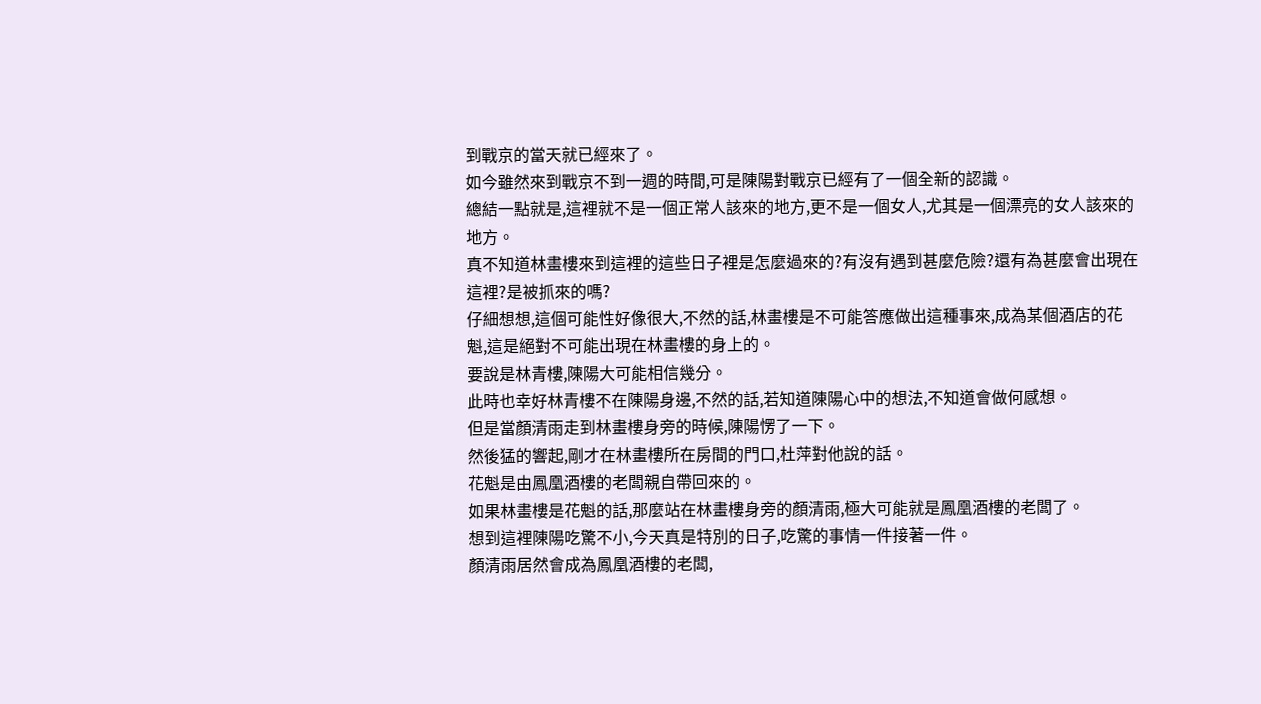到戰京的當天就已經來了。
如今雖然來到戰京不到一週的時間,可是陳陽對戰京已經有了一個全新的認識。
總結一點就是,這裡就不是一個正常人該來的地方,更不是一個女人,尤其是一個漂亮的女人該來的地方。
真不知道林畫樓來到這裡的這些日子裡是怎麼過來的?有沒有遇到甚麼危險?還有為甚麼會出現在這裡?是被抓來的嗎?
仔細想想,這個可能性好像很大,不然的話,林畫樓是不可能答應做出這種事來,成為某個酒店的花魁,這是絕對不可能出現在林畫樓的身上的。
要說是林青樓,陳陽大可能相信幾分。
此時也幸好林青樓不在陳陽身邊,不然的話,若知道陳陽心中的想法,不知道會做何感想。
但是當顏清雨走到林畫樓身旁的時候,陳陽愣了一下。
然後猛的響起,剛才在林畫樓所在房間的門口,杜萍對他說的話。
花魁是由鳳凰酒樓的老闆親自帶回來的。
如果林畫樓是花魁的話,那麼站在林畫樓身旁的顏清雨,極大可能就是鳳凰酒樓的老闆了。
想到這裡陳陽吃驚不小,今天真是特別的日子,吃驚的事情一件接著一件。
顏清雨居然會成為鳳凰酒樓的老闆,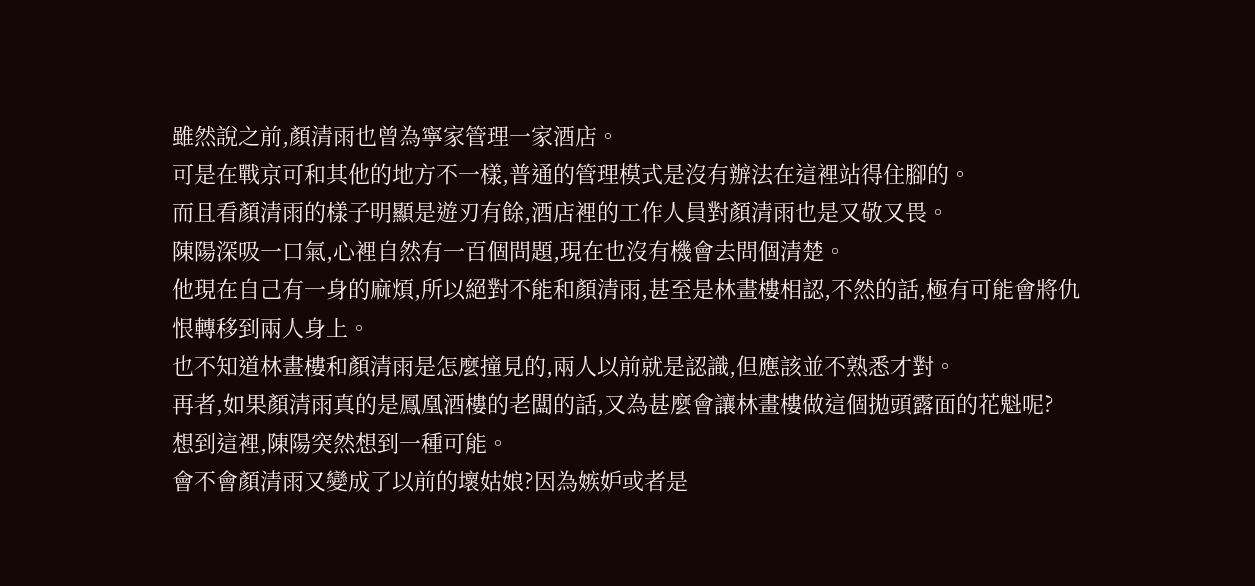雖然說之前,顏清雨也曾為寧家管理一家酒店。
可是在戰京可和其他的地方不一樣,普通的管理模式是沒有辦法在這裡站得住腳的。
而且看顏清雨的樣子明顯是遊刃有餘,酒店裡的工作人員對顏清雨也是又敬又畏。
陳陽深吸一口氣,心裡自然有一百個問題,現在也沒有機會去問個清楚。
他現在自己有一身的麻煩,所以絕對不能和顏清雨,甚至是林畫樓相認,不然的話,極有可能會將仇恨轉移到兩人身上。
也不知道林畫樓和顏清雨是怎麼撞見的,兩人以前就是認識,但應該並不熟悉才對。
再者,如果顏清雨真的是鳳凰酒樓的老闆的話,又為甚麼會讓林畫樓做這個拋頭露面的花魁呢?
想到這裡,陳陽突然想到一種可能。
會不會顏清雨又變成了以前的壞姑娘?因為嫉妒或者是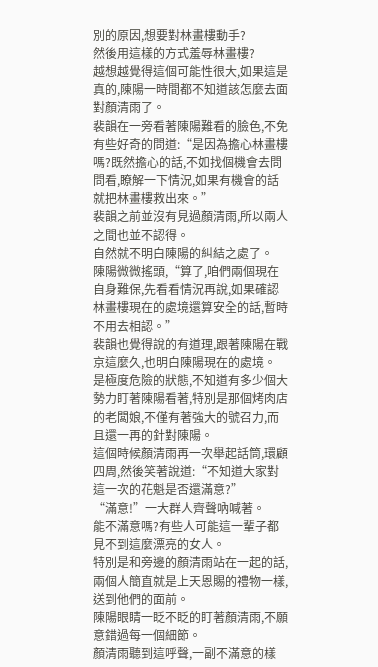別的原因,想要對林畫樓動手?
然後用這樣的方式羞辱林畫樓?
越想越覺得這個可能性很大,如果這是真的,陳陽一時間都不知道該怎麼去面對顏清雨了。
裴韻在一旁看著陳陽難看的臉色,不免有些好奇的問道:“是因為擔心林畫樓嗎?既然擔心的話,不如找個機會去問問看,瞭解一下情況,如果有機會的話就把林畫樓救出來。”
裴韻之前並沒有見過顏清雨,所以兩人之間也並不認得。
自然就不明白陳陽的糾結之處了。
陳陽微微搖頭,“算了,咱們兩個現在自身難保,先看看情況再說,如果確認林畫樓現在的處境還算安全的話,暫時不用去相認。”
裴韻也覺得說的有道理,跟著陳陽在戰京這麼久,也明白陳陽現在的處境。
是極度危險的狀態,不知道有多少個大勢力盯著陳陽看著,特別是那個烤肉店的老闆娘,不僅有著強大的號召力,而且還一再的針對陳陽。
這個時候顏清雨再一次舉起話筒,環顧四周,然後笑著說道:“不知道大家對這一次的花魁是否還滿意?”
“滿意!”一大群人齊聲吶喊著。
能不滿意嗎?有些人可能這一輩子都見不到這麼漂亮的女人。
特別是和旁邊的顏清雨站在一起的話,兩個人簡直就是上天恩賜的禮物一樣,送到他們的面前。
陳陽眼睛一眨不眨的盯著顏清雨,不願意錯過每一個細節。
顏清雨聽到這呼聲,一副不滿意的樣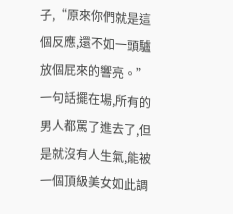子,“原來你們就是這個反應,還不如一頭驢放個屁來的響亮。”
一句話擺在場,所有的男人都罵了進去了,但是就沒有人生氣,能被一個頂級美女如此調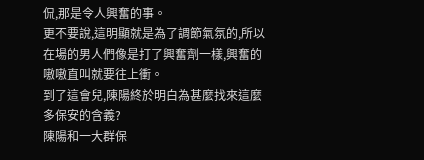侃,那是令人興奮的事。
更不要說,這明顯就是為了調節氣氛的,所以在場的男人們像是打了興奮劑一樣,興奮的嗷嗷直叫就要往上衝。
到了這會兒,陳陽終於明白為甚麼找來這麼多保安的含義?
陳陽和一大群保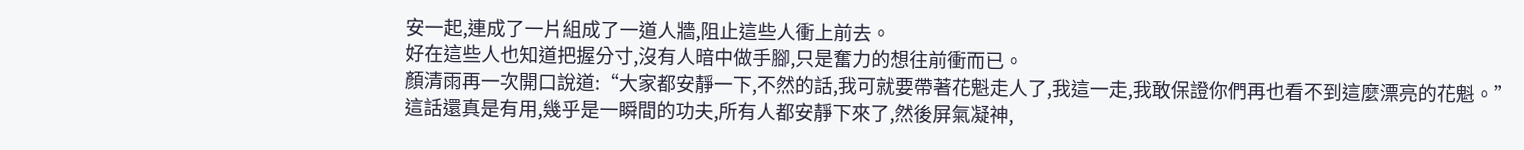安一起,連成了一片組成了一道人牆,阻止這些人衝上前去。
好在這些人也知道把握分寸,沒有人暗中做手腳,只是奮力的想往前衝而已。
顏清雨再一次開口說道:“大家都安靜一下,不然的話,我可就要帶著花魁走人了,我這一走,我敢保證你們再也看不到這麼漂亮的花魁。”
這話還真是有用,幾乎是一瞬間的功夫,所有人都安靜下來了,然後屏氣凝神,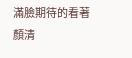滿臉期待的看著顏清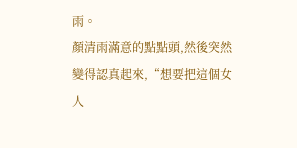雨。
顏清雨滿意的點點頭,然後突然變得認真起來,“想要把這個女人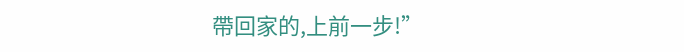帶回家的,上前一步!”